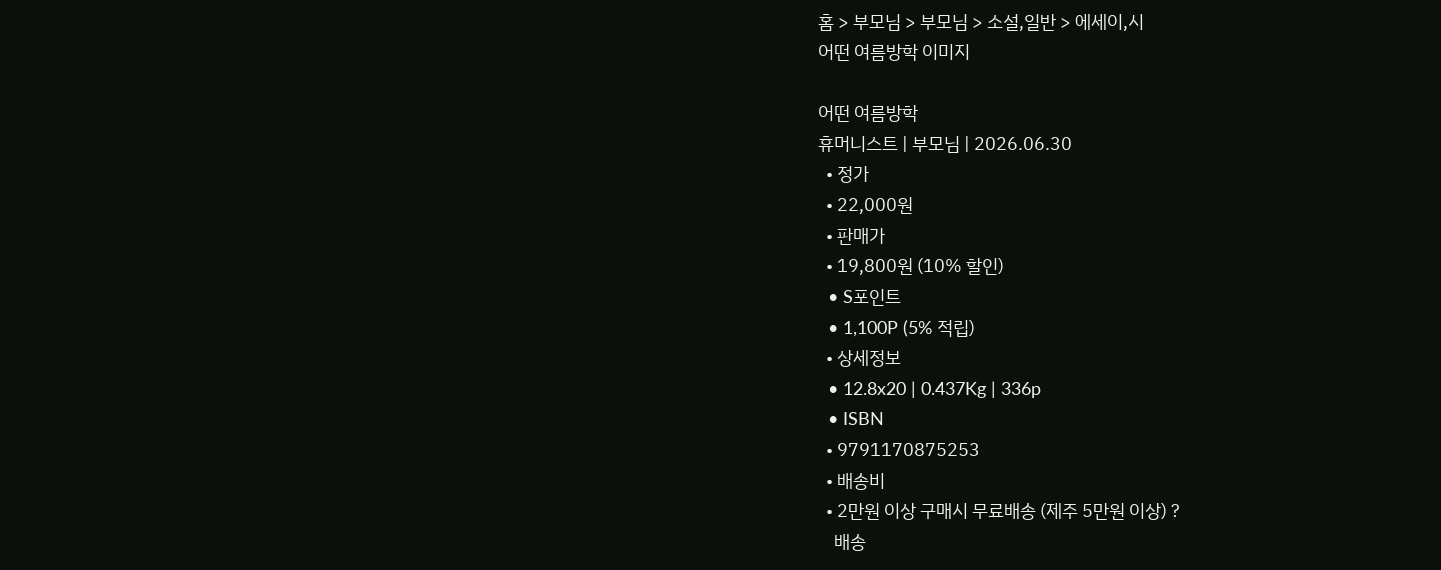홈 > 부모님 > 부모님 > 소설,일반 > 에세이,시
어떤 여름방학 이미지

어떤 여름방학
휴머니스트 | 부모님 | 2026.06.30
  • 정가
  • 22,000원
  • 판매가
  • 19,800원 (10% 할인)
  • S포인트
  • 1,100P (5% 적립)
  • 상세정보
  • 12.8x20 | 0.437Kg | 336p
  • ISBN
  • 9791170875253
  • 배송비
  • 2만원 이상 구매시 무료배송 (제주 5만원 이상) ?
    배송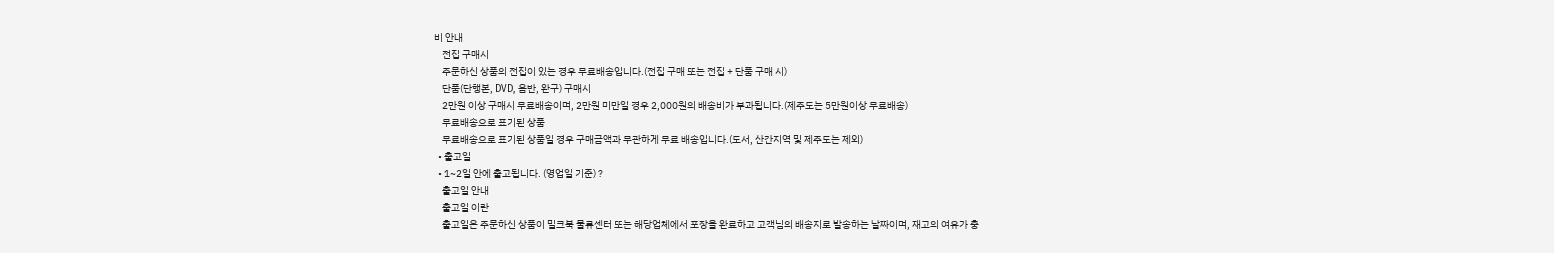비 안내
    전집 구매시
    주문하신 상품의 전집이 있는 경우 무료배송입니다.(전집 구매 또는 전집 + 단품 구매 시)
    단품(단행본, DVD, 음반, 완구) 구매시
    2만원 이상 구매시 무료배송이며, 2만원 미만일 경우 2,000원의 배송비가 부과됩니다.(제주도는 5만원이상 무료배송)
    무료배송으로 표기된 상품
    무료배송으로 표기된 상품일 경우 구매금액과 무관하게 무료 배송입니다.(도서, 산간지역 및 제주도는 제외)
  • 출고일
  • 1~2일 안에 출고됩니다. (영업일 기준) ?
    출고일 안내
    출고일 이란
    출고일은 주문하신 상품이 밀크북 물류센터 또는 해당업체에서 포장을 완료하고 고객님의 배송지로 발송하는 날짜이며, 재고의 여유가 충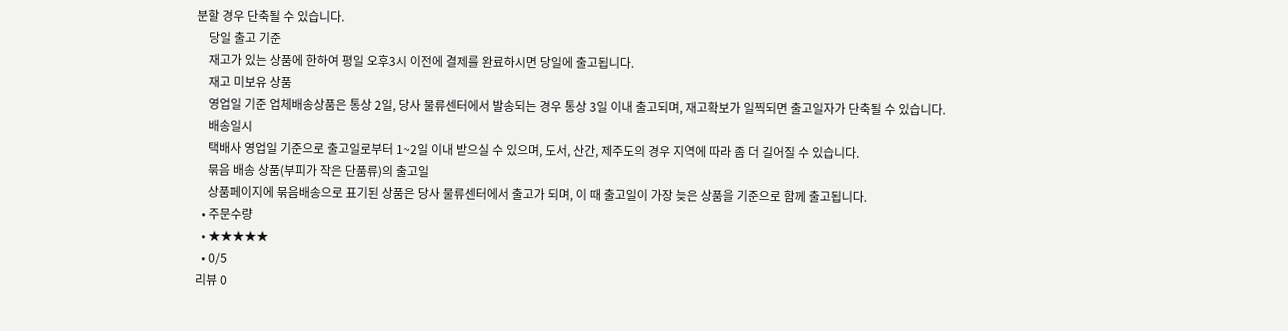분할 경우 단축될 수 있습니다.
    당일 출고 기준
    재고가 있는 상품에 한하여 평일 오후3시 이전에 결제를 완료하시면 당일에 출고됩니다.
    재고 미보유 상품
    영업일 기준 업체배송상품은 통상 2일, 당사 물류센터에서 발송되는 경우 통상 3일 이내 출고되며, 재고확보가 일찍되면 출고일자가 단축될 수 있습니다.
    배송일시
    택배사 영업일 기준으로 출고일로부터 1~2일 이내 받으실 수 있으며, 도서, 산간, 제주도의 경우 지역에 따라 좀 더 길어질 수 있습니다.
    묶음 배송 상품(부피가 작은 단품류)의 출고일
    상품페이지에 묶음배송으로 표기된 상품은 당사 물류센터에서 출고가 되며, 이 때 출고일이 가장 늦은 상품을 기준으로 함께 출고됩니다.
  • 주문수량
  • ★★★★★
  • 0/5
리뷰 0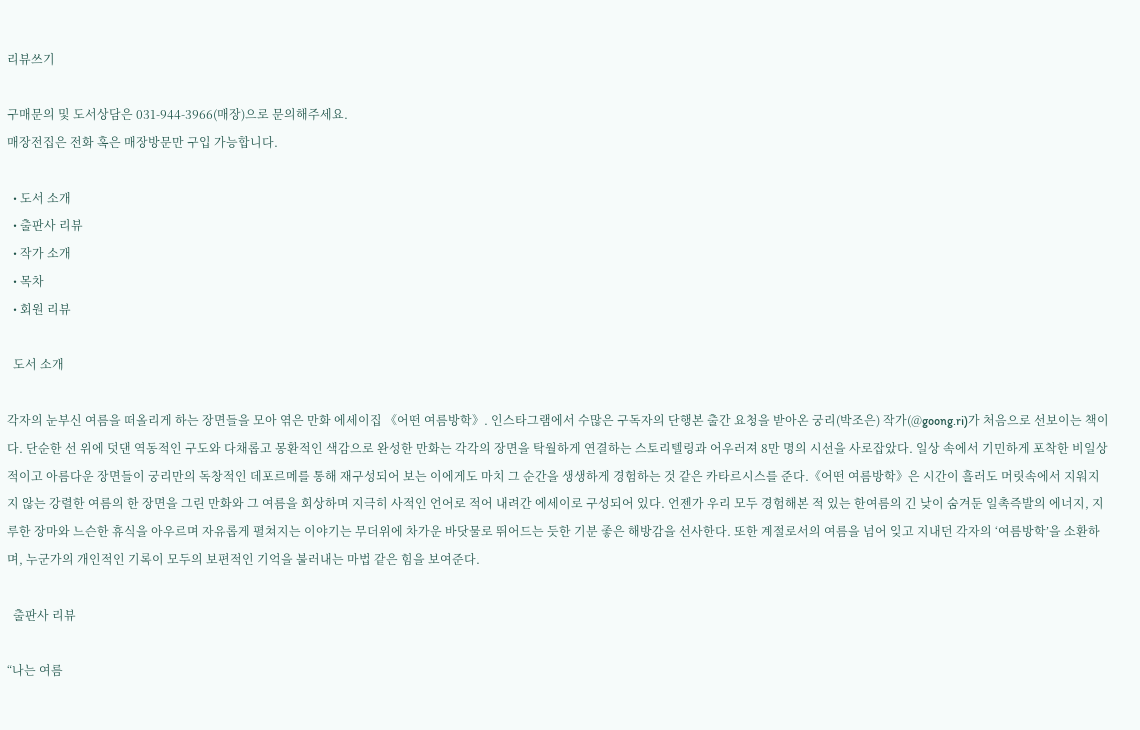리뷰쓰기

구매문의 및 도서상담은 031-944-3966(매장)으로 문의해주세요.
매장전집은 전화 혹은 매장방문만 구입 가능합니다.

  • 도서 소개
  • 출판사 리뷰
  • 작가 소개
  • 목차
  • 회원 리뷰

  도서 소개

각자의 눈부신 여름을 떠올리게 하는 장면들을 모아 엮은 만화 에세이집 《어떤 여름방학》. 인스타그램에서 수많은 구독자의 단행본 출간 요청을 받아온 궁리(박조은) 작가(@goong.ri)가 처음으로 선보이는 책이다. 단순한 선 위에 덧댄 역동적인 구도와 다채롭고 몽환적인 색감으로 완성한 만화는 각각의 장면을 탁월하게 연결하는 스토리텔링과 어우러져 8만 명의 시선을 사로잡았다. 일상 속에서 기민하게 포착한 비일상적이고 아름다운 장면들이 궁리만의 독창적인 데포르메를 통해 재구성되어 보는 이에게도 마치 그 순간을 생생하게 경험하는 것 같은 카타르시스를 준다.《어떤 여름방학》은 시간이 흘러도 머릿속에서 지워지지 않는 강렬한 여름의 한 장면을 그린 만화와 그 여름을 회상하며 지극히 사적인 언어로 적어 내려간 에세이로 구성되어 있다. 언젠가 우리 모두 경험해본 적 있는 한여름의 긴 낮이 숨겨둔 일촉즉발의 에너지, 지루한 장마와 느슨한 휴식을 아우르며 자유롭게 펼쳐지는 이야기는 무더위에 차가운 바닷물로 뛰어드는 듯한 기분 좋은 해방감을 선사한다. 또한 계절로서의 여름을 넘어 잊고 지내던 각자의 ‘여름방학’을 소환하며, 누군가의 개인적인 기록이 모두의 보편적인 기억을 불러내는 마법 같은 힘을 보여준다.

  출판사 리뷰

“나는 여름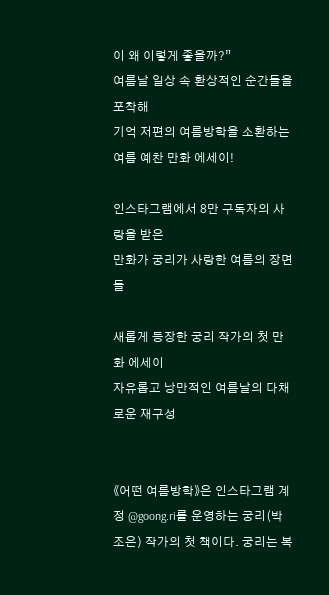이 왜 이렇게 좋을까?”
여름날 일상 속 환상적인 순간들을 포착해
기억 저편의 여름방학을 소환하는 여름 예찬 만화 에세이!

인스타그램에서 8만 구독자의 사랑을 받은
만화가 궁리가 사랑한 여름의 장면들

새롭게 등장한 궁리 작가의 첫 만화 에세이
자유롭고 낭만적인 여름날의 다채로운 재구성


《어떤 여름방학》은 인스타그램 계정 @goong.ri를 운영하는 궁리(박조은) 작가의 첫 책이다. 궁리는 복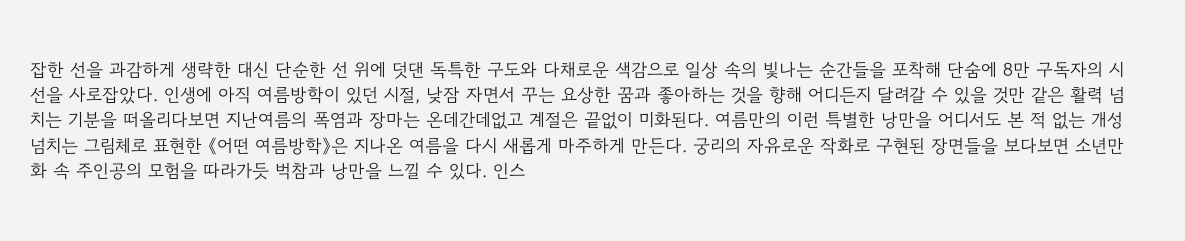잡한 선을 과감하게 생략한 대신 단순한 선 위에 덧댄 독특한 구도와 다채로운 색감으로 일상 속의 빛나는 순간들을 포착해 단숨에 8만 구독자의 시선을 사로잡았다. 인생에 아직 여름방학이 있던 시절, 낮잠 자면서 꾸는 요상한 꿈과 좋아하는 것을 향해 어디든지 달려갈 수 있을 것만 같은 활력 넘치는 기분을 떠올리다보면 지난여름의 폭염과 장마는 온데간데없고 계절은 끝없이 미화된다. 여름만의 이런 특별한 낭만을 어디서도 본 적 없는 개성 넘치는 그림체로 표현한 《어떤 여름방학》은 지나온 여름을 다시 새롭게 마주하게 만든다. 궁리의 자유로운 작화로 구현된 장면들을 보다보면 소년만화 속 주인공의 모험을 따라가듯 벅참과 낭만을 느낄 수 있다. 인스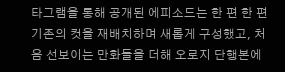타그램을 통해 공개된 에피소드는 한 편 한 편 기존의 컷을 재배치하며 새롭게 구성했고, 처음 선보이는 만화들을 더해 오로지 단행본에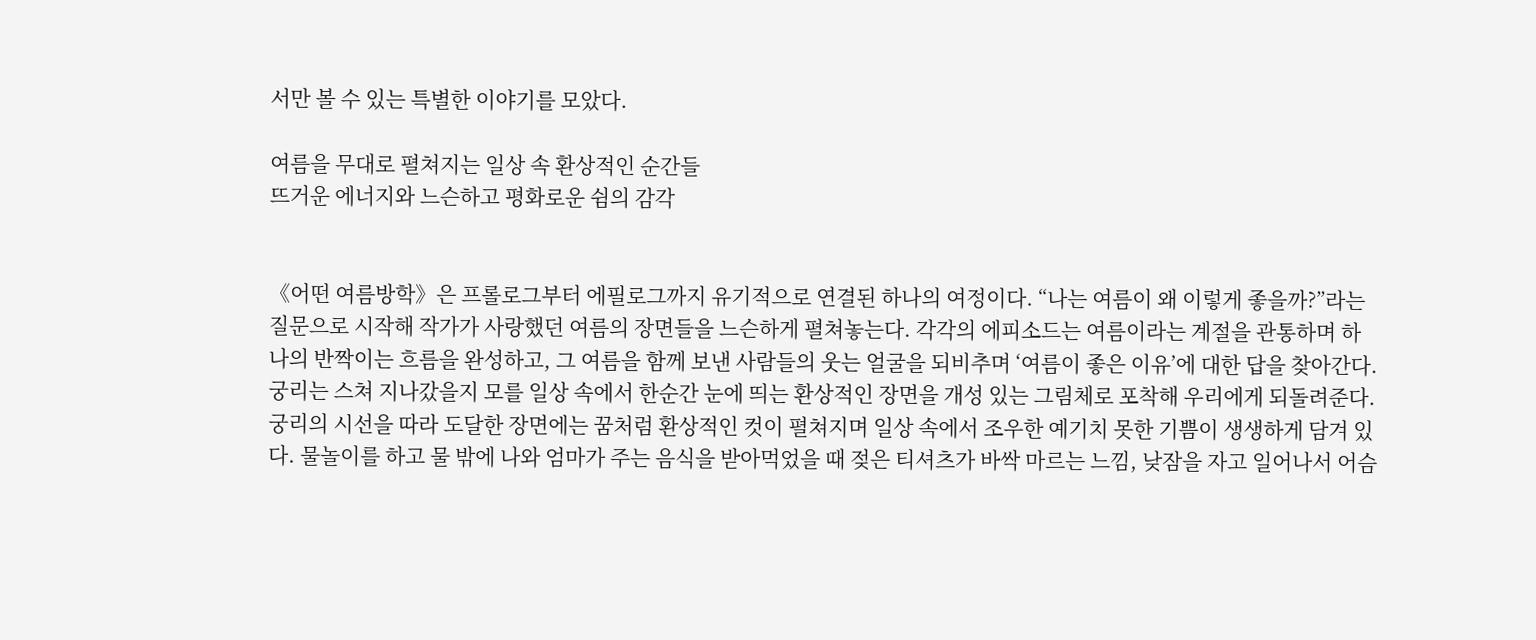서만 볼 수 있는 특별한 이야기를 모았다.

여름을 무대로 펼쳐지는 일상 속 환상적인 순간들
뜨거운 에너지와 느슨하고 평화로운 쉼의 감각


《어떤 여름방학》은 프롤로그부터 에필로그까지 유기적으로 연결된 하나의 여정이다. “나는 여름이 왜 이렇게 좋을까?”라는 질문으로 시작해 작가가 사랑했던 여름의 장면들을 느슨하게 펼쳐놓는다. 각각의 에피소드는 여름이라는 계절을 관통하며 하나의 반짝이는 흐름을 완성하고, 그 여름을 함께 보낸 사람들의 웃는 얼굴을 되비추며 ‘여름이 좋은 이유’에 대한 답을 찾아간다. 궁리는 스쳐 지나갔을지 모를 일상 속에서 한순간 눈에 띄는 환상적인 장면을 개성 있는 그림체로 포착해 우리에게 되돌려준다. 궁리의 시선을 따라 도달한 장면에는 꿈처럼 환상적인 컷이 펼쳐지며 일상 속에서 조우한 예기치 못한 기쁨이 생생하게 담겨 있다. 물놀이를 하고 물 밖에 나와 엄마가 주는 음식을 받아먹었을 때 젖은 티셔츠가 바싹 마르는 느낌, 낮잠을 자고 일어나서 어슴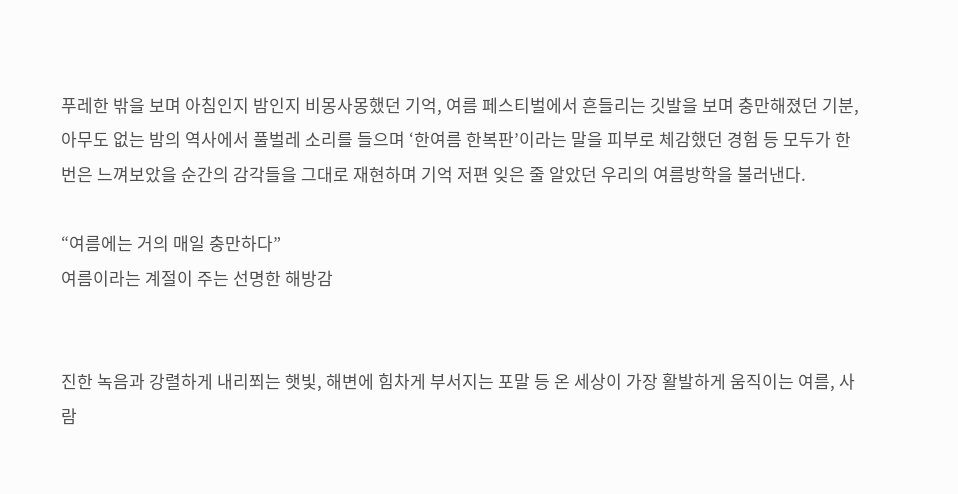푸레한 밖을 보며 아침인지 밤인지 비몽사몽했던 기억, 여름 페스티벌에서 흔들리는 깃발을 보며 충만해졌던 기분, 아무도 없는 밤의 역사에서 풀벌레 소리를 들으며 ‘한여름 한복판’이라는 말을 피부로 체감했던 경험 등 모두가 한번은 느껴보았을 순간의 감각들을 그대로 재현하며 기억 저편 잊은 줄 알았던 우리의 여름방학을 불러낸다.

“여름에는 거의 매일 충만하다”
여름이라는 계절이 주는 선명한 해방감


진한 녹음과 강렬하게 내리쬐는 햇빛, 해변에 힘차게 부서지는 포말 등 온 세상이 가장 활발하게 움직이는 여름, 사람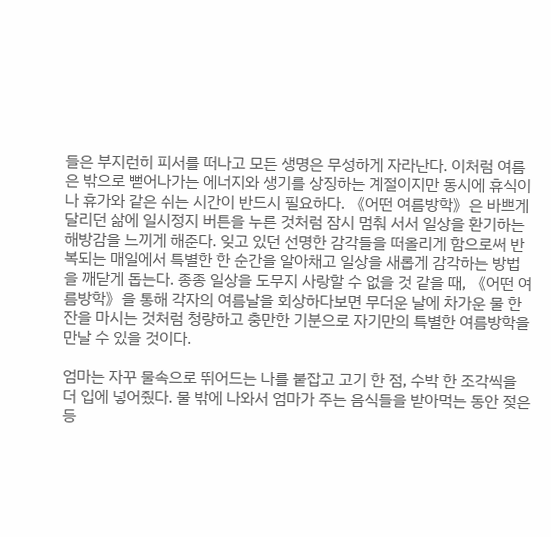들은 부지런히 피서를 떠나고 모든 생명은 무성하게 자라난다. 이처럼 여름은 밖으로 뻗어나가는 에너지와 생기를 상징하는 계절이지만 동시에 휴식이나 휴가와 같은 쉬는 시간이 반드시 필요하다. 《어떤 여름방학》은 바쁘게 달리던 삶에 일시정지 버튼을 누른 것처럼 잠시 멈춰 서서 일상을 환기하는 해방감을 느끼게 해준다. 잊고 있던 선명한 감각들을 떠올리게 함으로써 반복되는 매일에서 특별한 한 순간을 알아채고 일상을 새롭게 감각하는 방법을 깨닫게 돕는다. 종종 일상을 도무지 사랑할 수 없을 것 같을 때, 《어떤 여름방학》을 통해 각자의 여름날을 회상하다보면 무더운 날에 차가운 물 한 잔을 마시는 것처럼 청량하고 충만한 기분으로 자기만의 특별한 여름방학을 만날 수 있을 것이다.

엄마는 자꾸 물속으로 뛰어드는 나를 붙잡고 고기 한 점, 수박 한 조각씩을 더 입에 넣어줬다. 물 밖에 나와서 엄마가 주는 음식들을 받아먹는 동안 젖은 등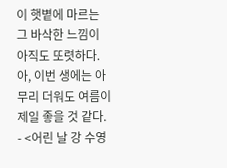이 햇볕에 마르는 그 바삭한 느낌이 아직도 또렷하다. 아, 이번 생에는 아무리 더워도 여름이 제일 좋을 것 같다.
- <어린 날 강 수영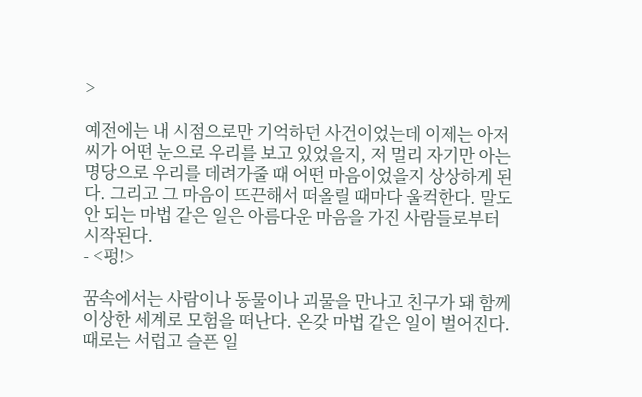>

예전에는 내 시점으로만 기억하던 사건이었는데 이제는 아저씨가 어떤 눈으로 우리를 보고 있었을지, 저 멀리 자기만 아는 명당으로 우리를 데려가줄 때 어떤 마음이었을지 상상하게 된다. 그리고 그 마음이 뜨끈해서 떠올릴 때마다 울컥한다. 말도 안 되는 마법 같은 일은 아름다운 마음을 가진 사람들로부터 시작된다.
- <펑!>

꿈속에서는 사람이나 동물이나 괴물을 만나고 친구가 돼 함께 이상한 세계로 모험을 떠난다. 온갖 마법 같은 일이 벌어진다. 때로는 서럽고 슬픈 일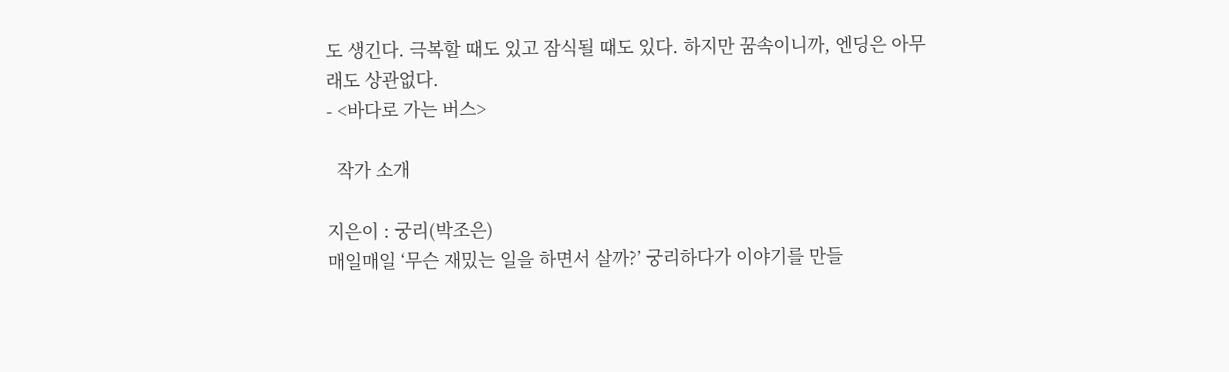도 생긴다. 극복할 때도 있고 잠식될 때도 있다. 하지만 꿈속이니까, 엔딩은 아무래도 상관없다.
- <바다로 가는 버스>

  작가 소개

지은이 : 궁리(박조은)
매일매일 ‘무슨 재밌는 일을 하면서 살까?’ 궁리하다가 이야기를 만들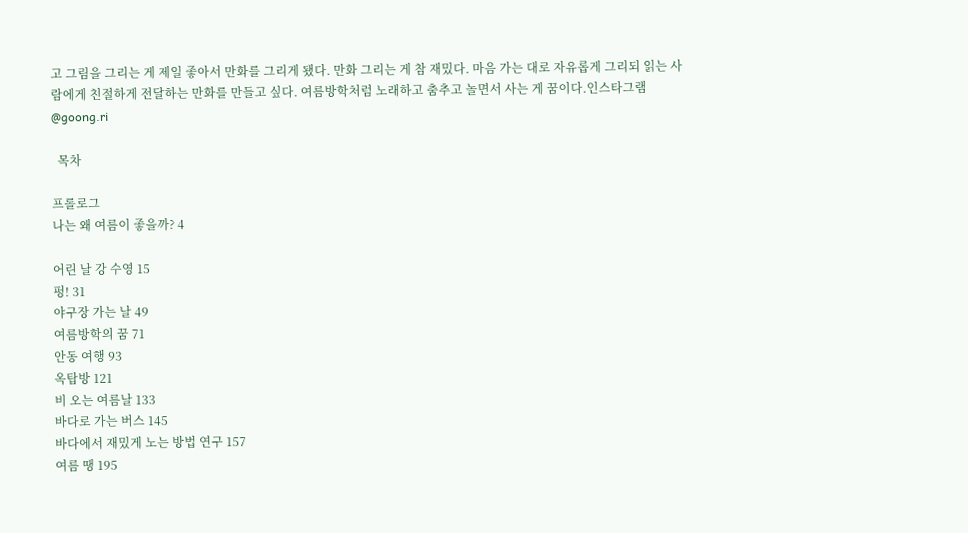고 그림을 그리는 게 제일 좋아서 만화를 그리게 됐다. 만화 그리는 게 참 재밌다. 마음 가는 대로 자유롭게 그리되 읽는 사람에게 친절하게 전달하는 만화를 만들고 싶다. 여름방학처럼 노래하고 춤추고 놀면서 사는 게 꿈이다.인스타그램 @goong.ri

  목차

프롤로그
나는 왜 여름이 좋을까? 4

어린 날 강 수영 15
펑! 31
야구장 가는 날 49
여름방학의 꿈 71
안동 여행 93
옥탑방 121
비 오는 여름날 133
바다로 가는 버스 145
바다에서 재밌게 노는 방법 연구 157
여름 땡 195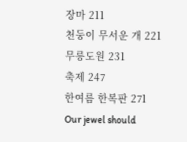장마 211
천둥이 무서운 개 221
무릉도원 231
축제 247
한여름 한복판 271
Our jewel should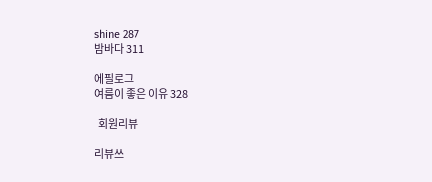shine 287
밤바다 311

에필로그
여름이 좋은 이유 328

  회원리뷰

리뷰쓰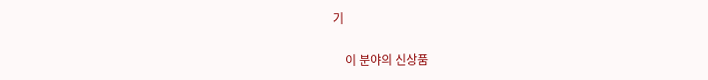기

    이 분야의 신상품